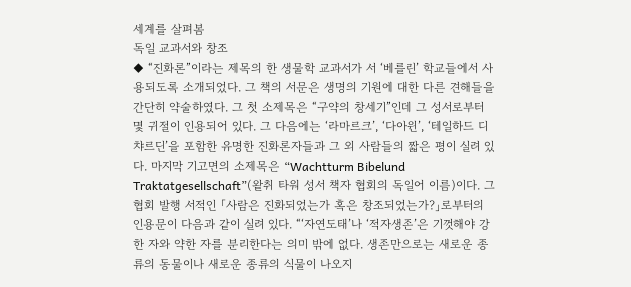세계를 살펴봄
독일 교과서와 창조
◆ “진화론”이라는 제목의 한 생물학 교과서가 서 ‘베를린’ 학교들에서 사용되도록 소개되었다. 그 책의 서문은 생명의 기원에 대한 다른 견해들을 간단히 약술하였다. 그 첫 소제목은 “구약의 창세기”인데 그 성서로부터 몇 귀절이 인용되어 있다. 그 다음에는 ‘라마르크’, ‘다아윈’, ‘테일하드 디 챠르딘’을 포함한 유명한 진화론자들과 그 외 사람들의 짧은 평이 실려 있다. 마지막 기고면의 소제목은 “Wachtturm Bibelund Traktatgesellschaft”(왙취 타워 성서 책자 협회의 독일어 이름)이다. 그 협회 발행 서적인 「사람은 진화되었는가 혹은 창조되었는가?」로부터의 인용문이 다음과 같이 실려 있다. “‘자연도태’나 ‘적자생존’은 기껏해야 강한 자와 약한 자를 분리한다는 의미 밖에 없다. 생존만으로는 새로운 종류의 동물이나 새로운 종류의 식물이 나오지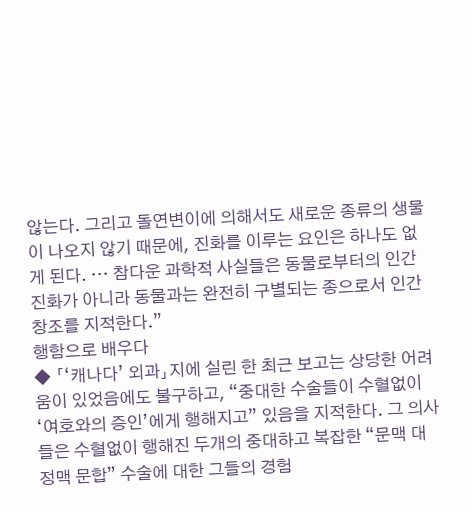않는다. 그리고 돌연변이에 의해서도 새로운 종류의 생물이 나오지 않기 때문에, 진화를 이루는 요인은 하나도 없게 된다. ··· 참다운 과학적 사실들은 동물로부터의 인간 진화가 아니라 동물과는 완전히 구별되는 종으로서 인간 창조를 지적한다.”
행함으로 배우다
◆ 「‘캐나다’ 외과」지에 실린 한 최근 보고는 상당한 어려움이 있었음에도 불구하고, “중대한 수술들이 수혈없이 ‘여호와의 증인’에게 행해지고” 있음을 지적한다. 그 의사들은 수혈없이 행해진 두개의 중대하고 복잡한 “문맥 대정맥 문합” 수술에 대한 그들의 경험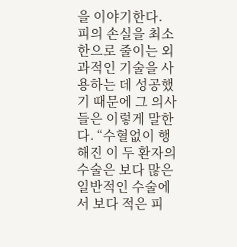을 이야기한다. 피의 손실을 최소한으로 줄이는 외과적인 기술을 사용하는 데 성공했기 때문에 그 의사들은 이렇게 말한다. “수혈없이 행해진 이 두 환자의 수술은 보다 많은 일반적인 수술에서 보다 적은 피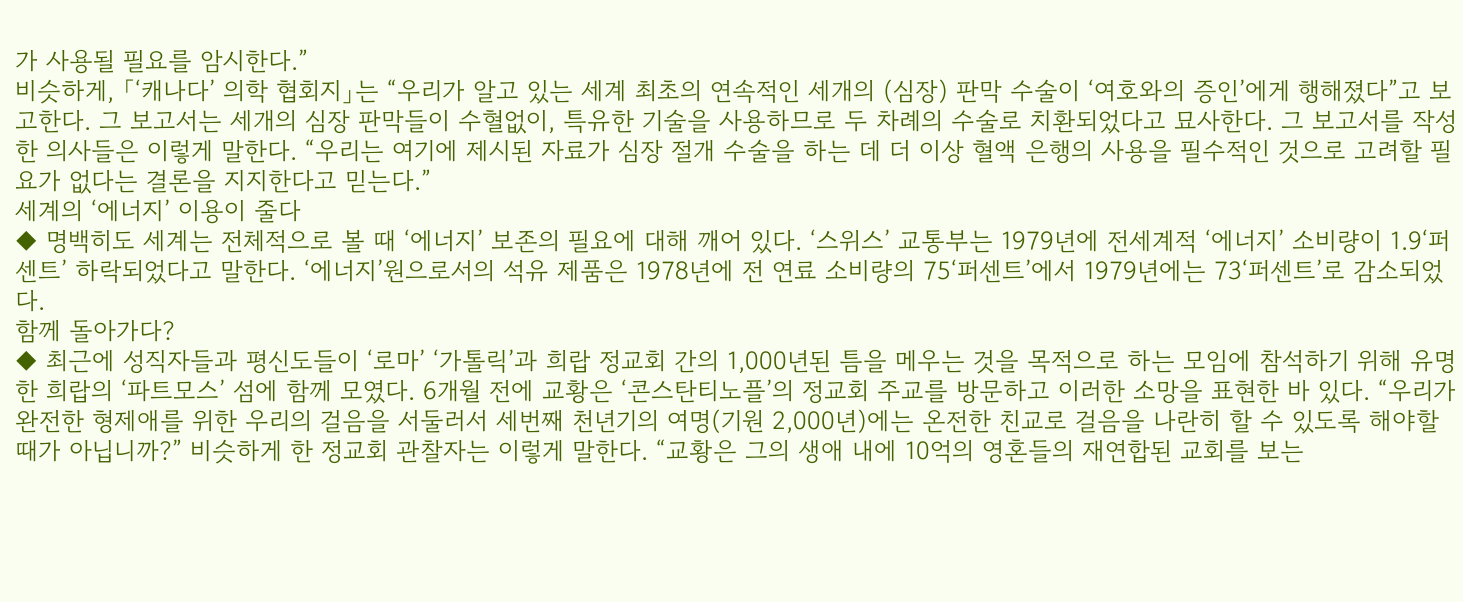가 사용될 필요를 암시한다.”
비슷하게, 「‘캐나다’ 의학 협회지」는 “우리가 알고 있는 세계 최초의 연속적인 세개의 (심장) 판막 수술이 ‘여호와의 증인’에게 행해졌다”고 보고한다. 그 보고서는 세개의 심장 판막들이 수혈없이, 특유한 기술을 사용하므로 두 차례의 수술로 치환되었다고 묘사한다. 그 보고서를 작성한 의사들은 이렇게 말한다. “우리는 여기에 제시된 자료가 심장 절개 수술을 하는 데 더 이상 혈액 은행의 사용을 필수적인 것으로 고려할 필요가 없다는 결론을 지지한다고 믿는다.”
세계의 ‘에너지’ 이용이 줄다
◆ 명백히도 세계는 전체적으로 볼 때 ‘에너지’ 보존의 필요에 대해 깨어 있다. ‘스위스’ 교통부는 1979년에 전세계적 ‘에너지’ 소비량이 1.9‘퍼센트’ 하락되었다고 말한다. ‘에너지’원으로서의 석유 제품은 1978년에 전 연료 소비량의 75‘퍼센트’에서 1979년에는 73‘퍼센트’로 감소되었다.
함께 돌아가다?
◆ 최근에 성직자들과 평신도들이 ‘로마’ ‘가톨릭’과 희랍 정교회 간의 1,000년된 틈을 메우는 것을 목적으로 하는 모임에 참석하기 위해 유명한 희랍의 ‘파트모스’ 섬에 함께 모였다. 6개월 전에 교황은 ‘콘스탄티노플’의 정교회 주교를 방문하고 이러한 소망을 표현한 바 있다. “우리가 완전한 형제애를 위한 우리의 걸음을 서둘러서 세번째 천년기의 여명(기원 2,000년)에는 온전한 친교로 걸음을 나란히 할 수 있도록 해야할 때가 아닙니까?” 비슷하게 한 정교회 관찰자는 이렇게 말한다. “교황은 그의 생애 내에 10억의 영혼들의 재연합된 교회를 보는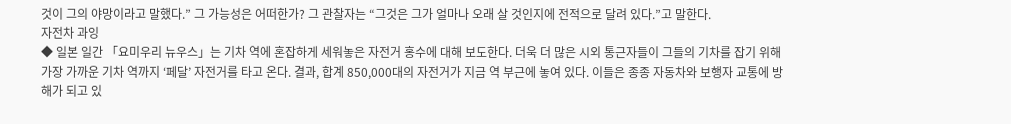것이 그의 야망이라고 말했다.” 그 가능성은 어떠한가? 그 관찰자는 “그것은 그가 얼마나 오래 살 것인지에 전적으로 달려 있다.”고 말한다.
자전차 과잉
◆ 일본 일간 「요미우리 뉴우스」는 기차 역에 혼잡하게 세워놓은 자전거 홍수에 대해 보도한다. 더욱 더 많은 시외 통근자들이 그들의 기차를 잡기 위해 가장 가까운 기차 역까지 ‘페달’ 자전거를 타고 온다. 결과, 합계 850,000대의 자전거가 지금 역 부근에 놓여 있다. 이들은 종종 자동차와 보행자 교통에 방해가 되고 있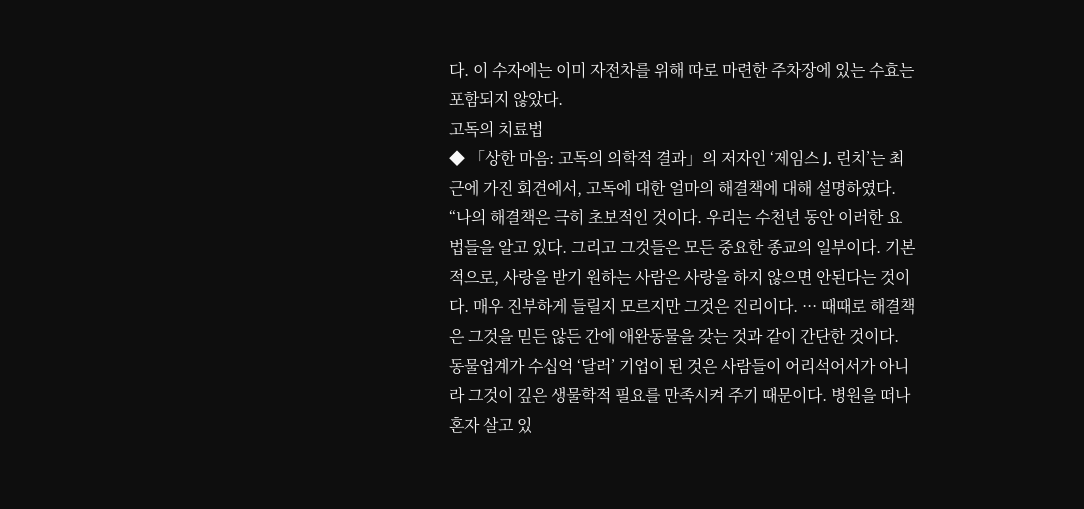다. 이 수자에는 이미 자전차를 위해 따로 마련한 주차장에 있는 수효는 포함되지 않았다.
고독의 치료법
◆ 「상한 마음: 고독의 의학적 결과」의 저자인 ‘제임스 J. 린치’는 최근에 가진 회견에서, 고독에 대한 얼마의 해결책에 대해 설명하였다. “나의 해결책은 극히 초보적인 것이다. 우리는 수천년 동안 이러한 요법들을 알고 있다. 그리고 그것들은 모든 중요한 종교의 일부이다. 기본적으로, 사랑을 받기 원하는 사람은 사랑을 하지 않으면 안된다는 것이다. 매우 진부하게 들릴지 모르지만 그것은 진리이다. ··· 때때로 해결책은 그것을 믿든 않든 간에 애완동물을 갖는 것과 같이 간단한 것이다. 동물업계가 수십억 ‘달러’ 기업이 된 것은 사람들이 어리석어서가 아니라 그것이 깊은 생물학적 필요를 만족시켜 주기 때문이다. 병원을 떠나 혼자 살고 있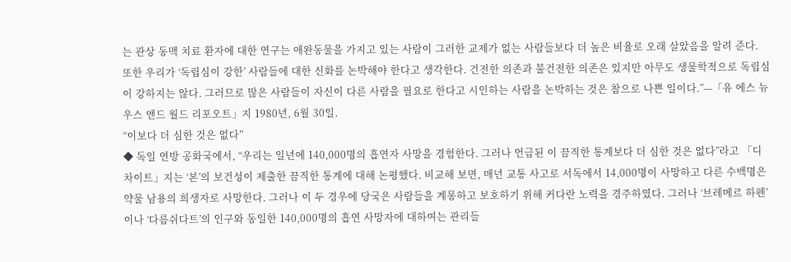는 관상 동맥 치료 환자에 대한 연구는 애완동물을 가지고 있는 사람이 그러한 교제가 없는 사람들보다 더 높은 비율로 오래 살았음을 알려 준다. 또한 우리가 ‘독립심이 강한’ 사람들에 대한 신화를 논박해야 한다고 생각한다. 건전한 의존과 불건전한 의존은 있지만 아무도 생물학적으로 독립심이 강하지는 않다. 그러므로 많은 사람들이 자신이 다른 사람을 필요로 한다고 시인하는 사람을 논박하는 것은 참으로 나쁜 일이다.”—「유 에스 뉴우스 앤드 월드 리포오트」지 1980년, 6월 30일.
“이보다 더 심한 것은 없다”
◆ 독일 연방 공화국에서, “우리는 일년에 140,000명의 흡연자 사망을 경험한다. 그러나 언급된 이 끔직한 통계보다 더 심한 것은 없다”라고 「디 차이트」지는 ‘본’의 보건성이 제출한 끔직한 통계에 대해 논평했다. 비교해 보면, 매년 교통 사고로 서독에서 14,000명이 사망하고 다른 수백명은 약물 남용의 희생자로 사망한다. 그러나 이 두 경우에 당국은 사람들을 계몽하고 보호하기 위해 커다란 노력을 경주하였다. 그러나 ‘브레메르 하펜’이나 ‘다름쉬다트’의 인구와 동일한 140,000명의 흡연 사망자에 대하여는 관리들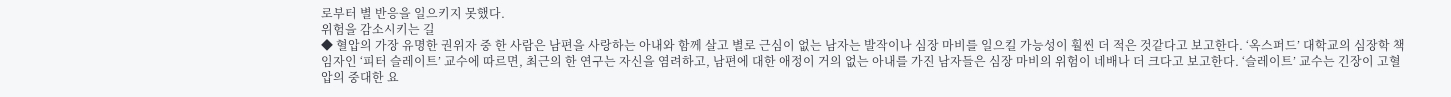로부터 별 반응을 일으키지 못했다.
위험을 감소시키는 길
◆ 혈압의 가장 유명한 권위자 중 한 사람은 남편을 사랑하는 아내와 함께 살고 별로 근심이 없는 남자는 발작이나 심장 마비를 일으킬 가능성이 훨씬 더 적은 것같다고 보고한다. ‘옥스퍼드’ 대학교의 심장학 책임자인 ‘피터 슬레이트’ 교수에 따르면, 최근의 한 연구는 자신을 염려하고, 남편에 대한 애정이 거의 없는 아내를 가진 남자들은 심장 마비의 위험이 네배나 더 크다고 보고한다. ‘슬레이트’ 교수는 긴장이 고혈압의 중대한 요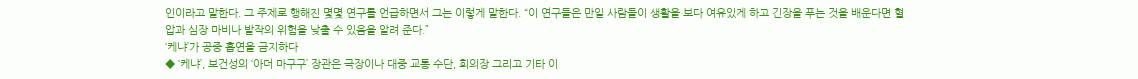인이라고 말한다. 그 주제로 행해진 몇몇 연구를 언급하면서 그는 이렇게 말한다. “이 연구들은 만일 사람들이 생활을 보다 여유있게 하고 긴장을 푸는 것을 배운다면 혈압과 심장 마비나 발작의 위험을 낮출 수 있음을 알려 준다.”
‘케냐’가 공중 흡연을 금지하다
◆ ‘케냐’, 보건성의 ‘아더 마구구’ 장관은 극장이나 대중 교통 수단, 회의장 그리고 기타 이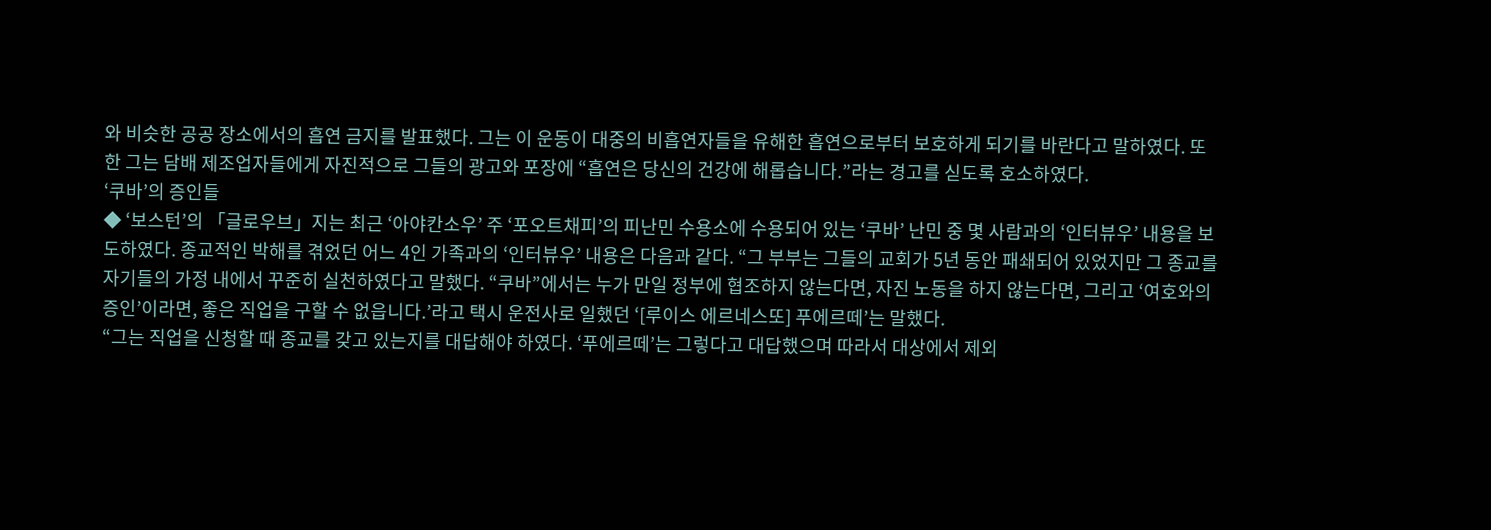와 비슷한 공공 장소에서의 흡연 금지를 발표했다. 그는 이 운동이 대중의 비흡연자들을 유해한 흡연으로부터 보호하게 되기를 바란다고 말하였다. 또한 그는 담배 제조업자들에게 자진적으로 그들의 광고와 포장에 “흡연은 당신의 건강에 해롭습니다.”라는 경고를 싣도록 호소하였다.
‘쿠바’의 증인들
◆ ‘보스턴’의 「글로우브」지는 최근 ‘아야칸소우’ 주 ‘포오트채피’의 피난민 수용소에 수용되어 있는 ‘쿠바’ 난민 중 몇 사람과의 ‘인터뷰우’ 내용을 보도하였다. 종교적인 박해를 겪었던 어느 4인 가족과의 ‘인터뷰우’ 내용은 다음과 같다. “그 부부는 그들의 교회가 5년 동안 패쇄되어 있었지만 그 종교를 자기들의 가정 내에서 꾸준히 실천하였다고 말했다. “쿠바”에서는 누가 만일 정부에 협조하지 않는다면, 자진 노동을 하지 않는다면, 그리고 ‘여호와의 증인’이라면, 좋은 직업을 구할 수 없읍니다.’라고 택시 운전사로 일했던 ‘[루이스 에르네스또] 푸에르떼’는 말했다.
“그는 직업을 신청할 때 종교를 갖고 있는지를 대답해야 하였다. ‘푸에르떼’는 그렇다고 대답했으며 따라서 대상에서 제외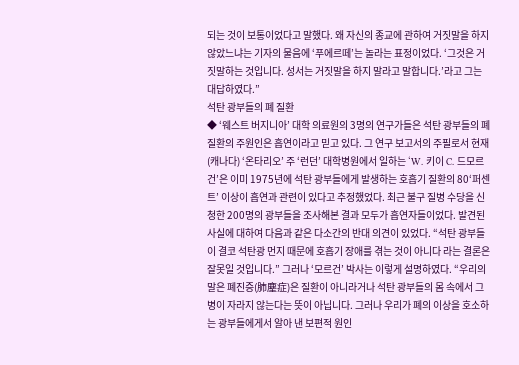되는 것이 보통이었다고 말했다. 왜 자신의 종교에 관하여 거짓말을 하지 않았느냐는 기자의 물음에 ‘푸에르떼’는 놀라는 표정이었다. ‘그것은 거짓말하는 것입니다. 성서는 거짓말을 하지 말라고 말합니다.’라고 그는 대답하였다.”
석탄 광부들의 폐 질환
◆ ‘웨스트 버지니아’ 대학 의료원의 3명의 연구가들은 석탄 광부들의 폐질환의 주원인은 흡연이라고 믿고 있다. 그 연구 보고서의 주필로서 현재 (캐나다) ‘온타리오’ 주 ‘런던’ 대학병원에서 일하는 ‘W. 키이 C. 드모르건’은 이미 1975년에 석탄 광부들에게 발생하는 호흡기 질환의 80‘퍼센트’ 이상이 흡연과 관련이 있다고 추정했었다. 최근 불구 질병 수당을 신청한 200명의 광부들을 조사해본 결과 모두가 흡연자들이었다. 발견된 사실에 대하여 다음과 같은 다소간의 반대 의견이 있었다. “석탄 광부들이 결코 석탄광 먼지 때문에 호흡기 장애를 겪는 것이 아니다 라는 결론은 잘못일 것입니다.” 그러나 ‘모르건’ 박사는 이렇게 설명하였다. “우리의 말은 폐진증(肺塵症)은 질환이 아니라거나 석탄 광부들의 몸 속에서 그 병이 자라지 않는다는 뜻이 아닙니다. 그러나 우리가 폐의 이상을 호소하는 광부들에게서 알아 낸 보편적 원인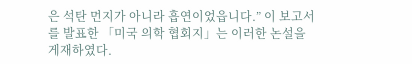은 석탄 먼지가 아니라 흡연이었읍니다.” 이 보고서를 발표한 「미국 의학 협회지」는 이러한 논설을 게재하였다.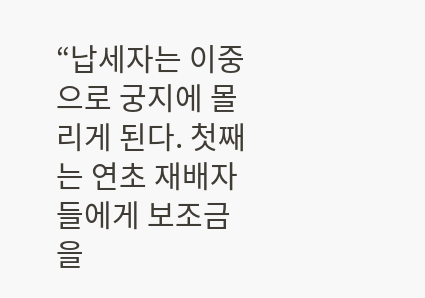“납세자는 이중으로 궁지에 몰리게 된다. 첫째는 연초 재배자들에게 보조금을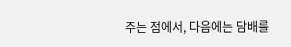주는 점에서, 다음에는 담배를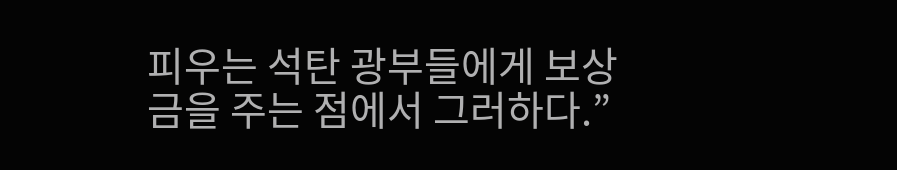피우는 석탄 광부들에게 보상금을 주는 점에서 그러하다.”